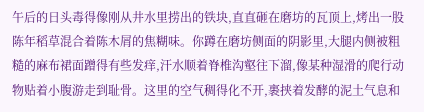午后的日头毒得像刚从井水里捞出的铁块,直直砸在磨坊的瓦顶上,烤出一股陈年稻草混合着陈木屑的焦糊味。你蹲在磨坊侧面的阴影里,大腿内侧被粗糙的麻布裙面蹭得有些发痒,汗水顺着脊椎沟壑往下溜,像某种湿滑的爬行动物贴着小腹游走到耻骨。这里的空气稠得化不开,裹挟着发酵的泥土气息和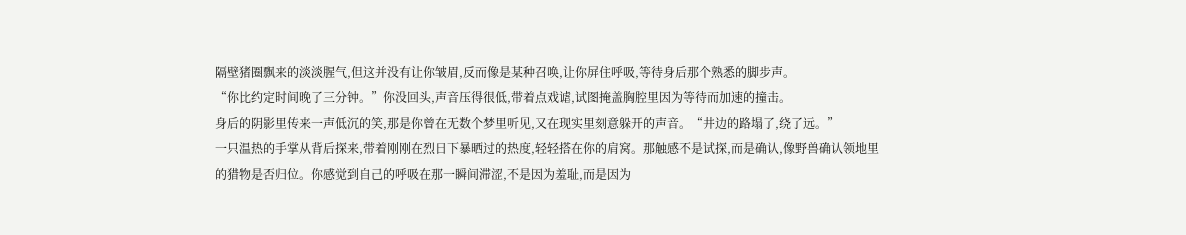隔壁猪圈飘来的淡淡腥气,但这并没有让你皱眉,反而像是某种召唤,让你屏住呼吸,等待身后那个熟悉的脚步声。
“你比约定时间晚了三分钟。”你没回头,声音压得很低,带着点戏谑,试图掩盖胸腔里因为等待而加速的撞击。
身后的阴影里传来一声低沉的笑,那是你曾在无数个梦里听见,又在现实里刻意躲开的声音。“井边的路塌了,绕了远。”
一只温热的手掌从背后探来,带着刚刚在烈日下暴晒过的热度,轻轻搭在你的肩窝。那触感不是试探,而是确认,像野兽确认领地里的猎物是否归位。你感觉到自己的呼吸在那一瞬间滞涩,不是因为羞耻,而是因为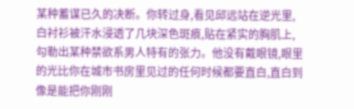某种蓄谋已久的决断。你转过身,看见邱远站在逆光里,白衬衫被汗水浸透了几块深色斑痕,贴在紧实的胸肌上,勾勒出某种禁欲系男人特有的张力。他没有戴眼镜,眼里的光比你在城市书房里见过的任何时候都要直白,直白到像是能把你刚刚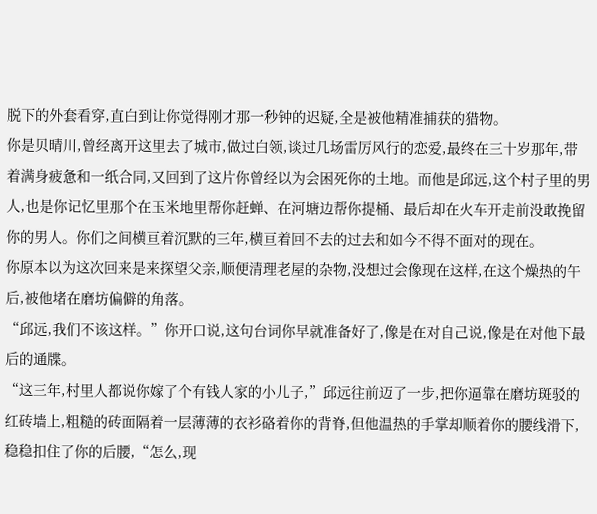脱下的外套看穿,直白到让你觉得刚才那一秒钟的迟疑,全是被他精准捕获的猎物。
你是贝晴川,曾经离开这里去了城市,做过白领,谈过几场雷厉风行的恋爱,最终在三十岁那年,带着满身疲惫和一纸合同,又回到了这片你曾经以为会困死你的土地。而他是邱远,这个村子里的男人,也是你记忆里那个在玉米地里帮你赶蝉、在河塘边帮你提桶、最后却在火车开走前没敢挽留你的男人。你们之间横亘着沉默的三年,横亘着回不去的过去和如今不得不面对的现在。
你原本以为这次回来是来探望父亲,顺便清理老屋的杂物,没想过会像现在这样,在这个燥热的午后,被他堵在磨坊偏僻的角落。
“邱远,我们不该这样。”你开口说,这句台词你早就准备好了,像是在对自己说,像是在对他下最后的通牒。
“这三年,村里人都说你嫁了个有钱人家的小儿子,”邱远往前迈了一步,把你逼靠在磨坊斑驳的红砖墙上,粗糙的砖面隔着一层薄薄的衣衫硌着你的背脊,但他温热的手掌却顺着你的腰线滑下,稳稳扣住了你的后腰,“怎么,现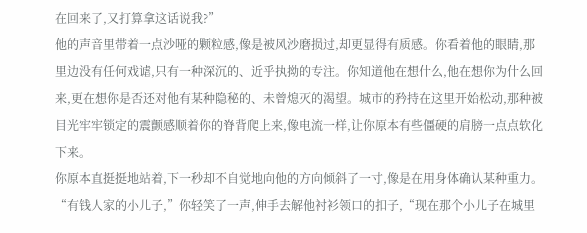在回来了,又打算拿这话说我?”
他的声音里带着一点沙哑的颗粒感,像是被风沙磨损过,却更显得有质感。你看着他的眼睛,那里边没有任何戏谑,只有一种深沉的、近乎执拗的专注。你知道他在想什么,他在想你为什么回来,更在想你是否还对他有某种隐秘的、未曾熄灭的渴望。城市的矜持在这里开始松动,那种被目光牢牢锁定的震颤感顺着你的脊背爬上来,像电流一样,让你原本有些僵硬的肩膀一点点软化下来。
你原本直挺挺地站着,下一秒却不自觉地向他的方向倾斜了一寸,像是在用身体确认某种重力。
“有钱人家的小儿子,”你轻笑了一声,伸手去解他衬衫领口的扣子,“现在那个小儿子在城里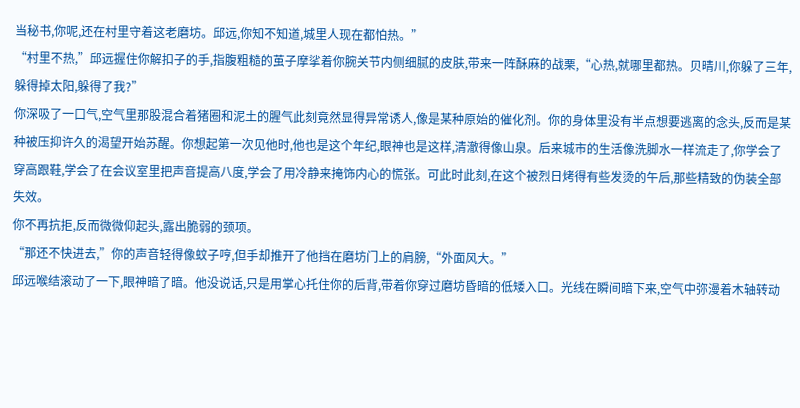当秘书,你呢,还在村里守着这老磨坊。邱远,你知不知道,城里人现在都怕热。”
“村里不热,”邱远握住你解扣子的手,指腹粗糙的茧子摩挲着你腕关节内侧细腻的皮肤,带来一阵酥麻的战栗,“心热,就哪里都热。贝晴川,你躲了三年,躲得掉太阳,躲得了我?”
你深吸了一口气,空气里那股混合着猪圈和泥土的腥气此刻竟然显得异常诱人,像是某种原始的催化剂。你的身体里没有半点想要逃离的念头,反而是某种被压抑许久的渴望开始苏醒。你想起第一次见他时,他也是这个年纪,眼神也是这样,清澈得像山泉。后来城市的生活像洗脚水一样流走了,你学会了穿高跟鞋,学会了在会议室里把声音提高八度,学会了用冷静来掩饰内心的慌张。可此时此刻,在这个被烈日烤得有些发烫的午后,那些精致的伪装全部失效。
你不再抗拒,反而微微仰起头,露出脆弱的颈项。
“那还不快进去,”你的声音轻得像蚊子哼,但手却推开了他挡在磨坊门上的肩膀,“外面风大。”
邱远喉结滚动了一下,眼神暗了暗。他没说话,只是用掌心托住你的后背,带着你穿过磨坊昏暗的低矮入口。光线在瞬间暗下来,空气中弥漫着木轴转动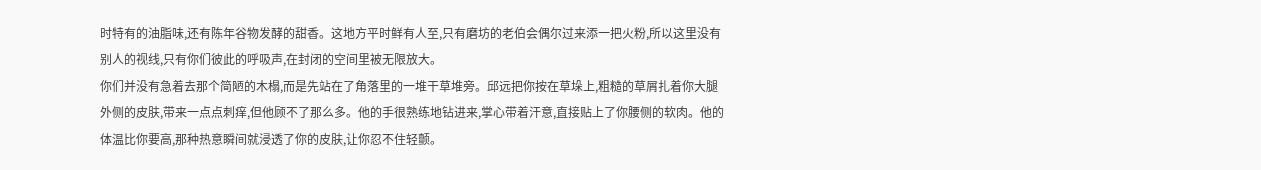时特有的油脂味,还有陈年谷物发酵的甜香。这地方平时鲜有人至,只有磨坊的老伯会偶尔过来添一把火粉,所以这里没有别人的视线,只有你们彼此的呼吸声,在封闭的空间里被无限放大。
你们并没有急着去那个简陋的木榻,而是先站在了角落里的一堆干草堆旁。邱远把你按在草垛上,粗糙的草屑扎着你大腿外侧的皮肤,带来一点点刺痒,但他顾不了那么多。他的手很熟练地钻进来,掌心带着汗意,直接贴上了你腰侧的软肉。他的体温比你要高,那种热意瞬间就浸透了你的皮肤,让你忍不住轻颤。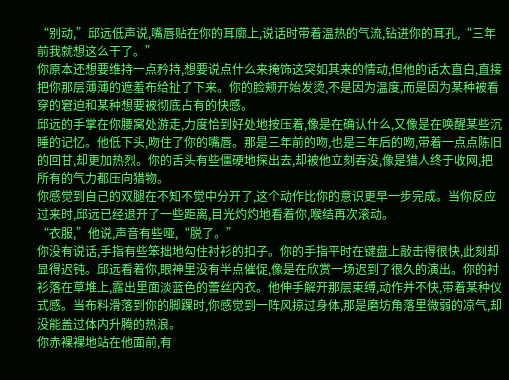“别动,”邱远低声说,嘴唇贴在你的耳廓上,说话时带着温热的气流,钻进你的耳孔,“三年前我就想这么干了。”
你原本还想要维持一点矜持,想要说点什么来掩饰这突如其来的情动,但他的话太直白,直接把你那层薄薄的遮羞布给扯了下来。你的脸颊开始发烫,不是因为温度,而是因为某种被看穿的窘迫和某种想要被彻底占有的快感。
邱远的手掌在你腰窝处游走,力度恰到好处地按压着,像是在确认什么,又像是在唤醒某些沉睡的记忆。他低下头,吻住了你的嘴唇。那是三年前的吻,也是三年后的吻,带着一点点陈旧的回甘,却更加热烈。你的舌头有些僵硬地探出去,却被他立刻吞没,像是猎人终于收网,把所有的气力都压向猎物。
你感觉到自己的双腿在不知不觉中分开了,这个动作比你的意识更早一步完成。当你反应过来时,邱远已经退开了一些距离,目光灼灼地看着你,喉结再次滚动。
“衣服,”他说,声音有些哑,“脱了。”
你没有说话,手指有些笨拙地勾住衬衫的扣子。你的手指平时在键盘上敲击得很快,此刻却显得迟钝。邱远看着你,眼神里没有半点催促,像是在欣赏一场迟到了很久的演出。你的衬衫落在草堆上,露出里面淡蓝色的蕾丝内衣。他伸手解开那层束缚,动作并不快,带着某种仪式感。当布料滑落到你的脚踝时,你感觉到一阵风掠过身体,那是磨坊角落里微弱的凉气,却没能盖过体内升腾的热浪。
你赤裸裸地站在他面前,有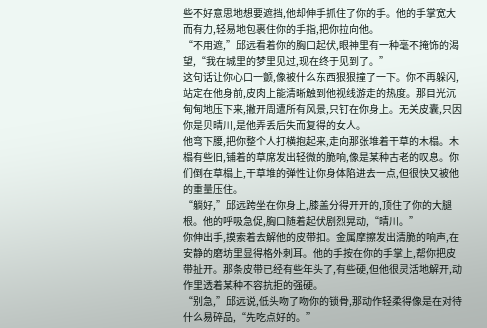些不好意思地想要遮挡,他却伸手抓住了你的手。他的手掌宽大而有力,轻易地包裹住你的手指,把你拉向他。
“不用遮,”邱远看着你的胸口起伏,眼神里有一种毫不掩饰的渴望,“我在城里的梦里见过,现在终于见到了。”
这句话让你心口一颤,像被什么东西狠狠撞了一下。你不再躲闪,站定在他身前,皮肉上能清晰触到他视线游走的热度。那目光沉甸甸地压下来,撇开周遭所有风景,只钉在你身上。无关皮囊,只因你是贝晴川,是他弄丢后失而复得的女人。
他弯下腰,把你整个人打横抱起来,走向那张堆着干草的木榻。木榻有些旧,铺着的草席发出轻微的脆响,像是某种古老的叹息。你们倒在草榻上,干草堆的弹性让你身体陷进去一点,但很快又被他的重量压住。
“躺好,”邱远跨坐在你身上,膝盖分得开开的,顶住了你的大腿根。他的呼吸急促,胸口随着起伏剧烈晃动,“晴川。”
你伸出手,摸索着去解他的皮带扣。金属摩擦发出清脆的响声,在安静的磨坊里显得格外刺耳。他的手按在你的手掌上,帮你把皮带扯开。那条皮带已经有些年头了,有些硬,但他很灵活地解开,动作里透着某种不容抗拒的强硬。
“别急,”邱远说,低头吻了吻你的锁骨,那动作轻柔得像是在对待什么易碎品,“先吃点好的。”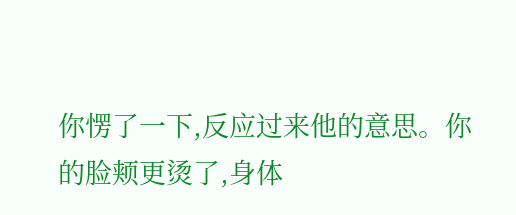你愣了一下,反应过来他的意思。你的脸颊更烫了,身体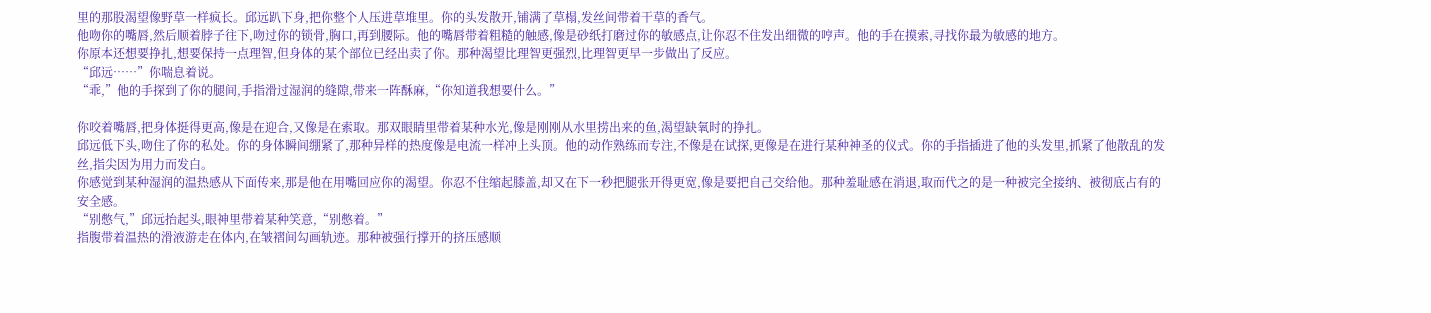里的那股渴望像野草一样疯长。邱远趴下身,把你整个人压进草堆里。你的头发散开,铺满了草榻,发丝间带着干草的香气。
他吻你的嘴唇,然后顺着脖子往下,吻过你的锁骨,胸口,再到腰际。他的嘴唇带着粗糙的触感,像是砂纸打磨过你的敏感点,让你忍不住发出细微的哼声。他的手在摸索,寻找你最为敏感的地方。
你原本还想要挣扎,想要保持一点理智,但身体的某个部位已经出卖了你。那种渴望比理智更强烈,比理智更早一步做出了反应。
“邱远……”你喘息着说。
“乖,”他的手探到了你的腿间,手指滑过湿润的缝隙,带来一阵酥麻,“你知道我想要什么。”

你咬着嘴唇,把身体挺得更高,像是在迎合,又像是在索取。那双眼睛里带着某种水光,像是刚刚从水里捞出来的鱼,渴望缺氧时的挣扎。
邱远低下头,吻住了你的私处。你的身体瞬间绷紧了,那种异样的热度像是电流一样冲上头顶。他的动作熟练而专注,不像是在试探,更像是在进行某种神圣的仪式。你的手指插进了他的头发里,抓紧了他散乱的发丝,指尖因为用力而发白。
你感觉到某种湿润的温热感从下面传来,那是他在用嘴回应你的渴望。你忍不住缩起膝盖,却又在下一秒把腿张开得更宽,像是要把自己交给他。那种羞耻感在消退,取而代之的是一种被完全接纳、被彻底占有的安全感。
“别憋气,”邱远抬起头,眼神里带着某种笑意,“别憋着。”
指腹带着温热的滑液游走在体内,在皱褶间勾画轨迹。那种被强行撑开的挤压感顺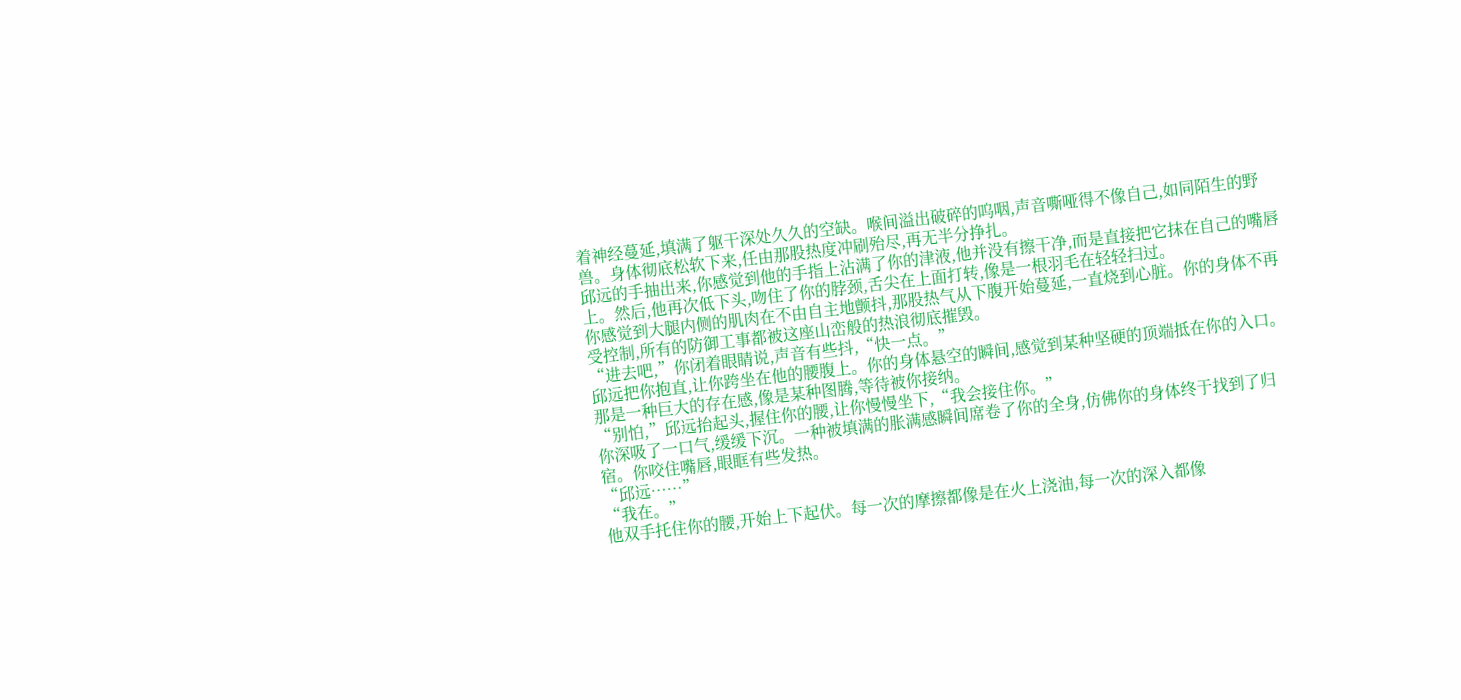着神经蔓延,填满了躯干深处久久的空缺。喉间溢出破碎的呜咽,声音嘶哑得不像自己,如同陌生的野兽。身体彻底松软下来,任由那股热度冲刷殆尽,再无半分挣扎。
邱远的手抽出来,你感觉到他的手指上沾满了你的津液,他并没有擦干净,而是直接把它抹在自己的嘴唇上。然后,他再次低下头,吻住了你的脖颈,舌尖在上面打转,像是一根羽毛在轻轻扫过。
你感觉到大腿内侧的肌肉在不由自主地颤抖,那股热气从下腹开始蔓延,一直烧到心脏。你的身体不再受控制,所有的防御工事都被这座山峦般的热浪彻底摧毁。
“进去吧,”你闭着眼睛说,声音有些抖,“快一点。”
邱远把你抱直,让你跨坐在他的腰腹上。你的身体悬空的瞬间,感觉到某种坚硬的顶端抵在你的入口。那是一种巨大的存在感,像是某种图腾,等待被你接纳。
“别怕,”邱远抬起头,握住你的腰,让你慢慢坐下,“我会接住你。”
你深吸了一口气,缓缓下沉。一种被填满的胀满感瞬间席卷了你的全身,仿佛你的身体终于找到了归宿。你咬住嘴唇,眼眶有些发热。
“邱远……”
“我在。”
他双手托住你的腰,开始上下起伏。每一次的摩擦都像是在火上浇油,每一次的深入都像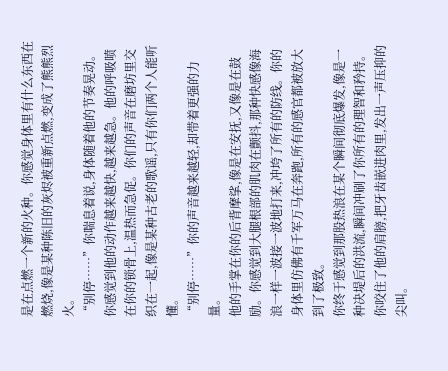是在点燃一个新的火种。你感觉身体里有什么东西在燃烧,像是某种陈旧的灰烬被重新点燃,变成了熊熊烈火。
“别停……”你喘息着说,身体随着他的节奏晃动。
你感觉到他的动作越来越快,越来越急。他的呼吸喷在你的锁骨上,温热而急促。你们的声音在磨坊里交织在一起,像是某种古老的歌谣,只有你们两个人能听懂。
“别停……”你的声音越来越轻,却带着更强的力量。
他的手掌在你的后背摩挲,像是在安抚,又像是在鼓励。你感觉到大腿根部的肌肉在颤抖,那种快感像海浪一样一波接一波地打来,冲垮了所有的防线。你的身体里仿佛有千军万马在奔跑,所有的感官都被放大到了极致。
你终于感觉到那股热浪在某个瞬间彻底爆发,像是一种决堤后的洪流,瞬间冲刷了你所有的理智和矜持。你咬住了他的肩膀,把牙齿嵌进肉里,发出一声压抑的尖叫。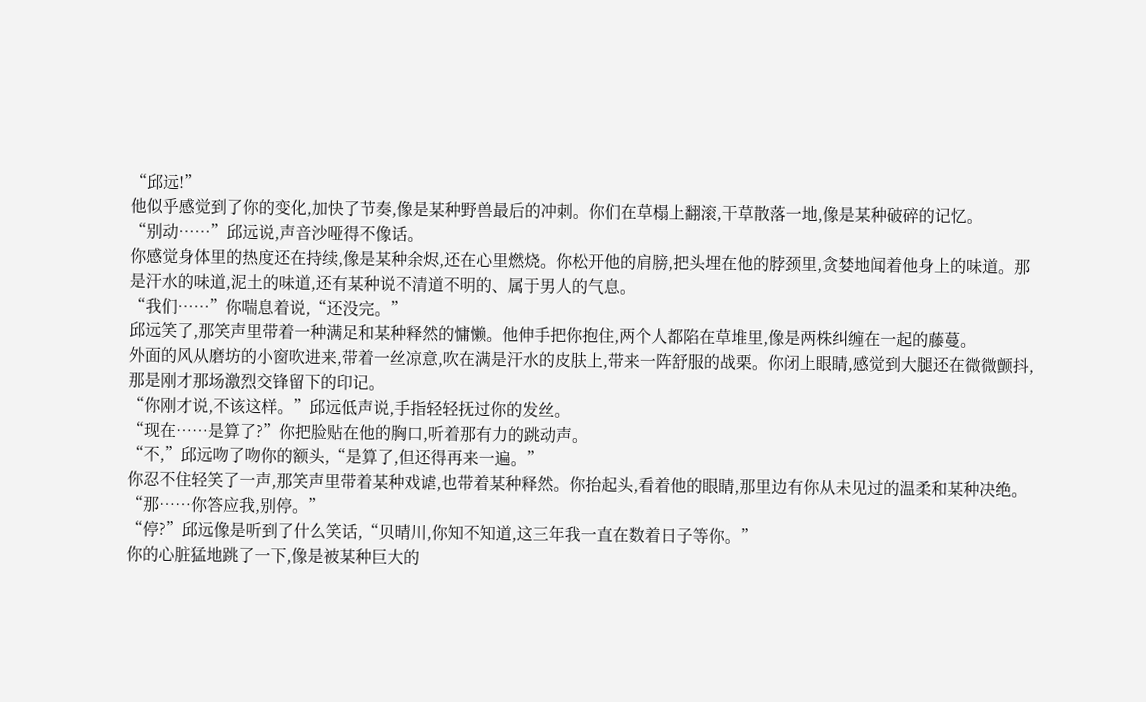“邱远!”
他似乎感觉到了你的变化,加快了节奏,像是某种野兽最后的冲刺。你们在草榻上翻滚,干草散落一地,像是某种破碎的记忆。
“别动……”邱远说,声音沙哑得不像话。
你感觉身体里的热度还在持续,像是某种余烬,还在心里燃烧。你松开他的肩膀,把头埋在他的脖颈里,贪婪地闻着他身上的味道。那是汗水的味道,泥土的味道,还有某种说不清道不明的、属于男人的气息。
“我们……”你喘息着说,“还没完。”
邱远笑了,那笑声里带着一种满足和某种释然的慵懒。他伸手把你抱住,两个人都陷在草堆里,像是两株纠缠在一起的藤蔓。
外面的风从磨坊的小窗吹进来,带着一丝凉意,吹在满是汗水的皮肤上,带来一阵舒服的战栗。你闭上眼睛,感觉到大腿还在微微颤抖,那是刚才那场激烈交锋留下的印记。
“你刚才说,不该这样。”邱远低声说,手指轻轻抚过你的发丝。
“现在……是算了?”你把脸贴在他的胸口,听着那有力的跳动声。
“不,”邱远吻了吻你的额头,“是算了,但还得再来一遍。”
你忍不住轻笑了一声,那笑声里带着某种戏谑,也带着某种释然。你抬起头,看着他的眼睛,那里边有你从未见过的温柔和某种决绝。
“那……你答应我,别停。”
“停?”邱远像是听到了什么笑话,“贝晴川,你知不知道,这三年我一直在数着日子等你。”
你的心脏猛地跳了一下,像是被某种巨大的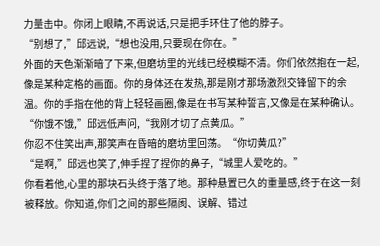力量击中。你闭上眼睛,不再说话,只是把手环住了他的脖子。
“别想了,”邱远说,“想也没用,只要现在你在。”
外面的天色渐渐暗了下来,但磨坊里的光线已经模糊不清。你们依然抱在一起,像是某种定格的画面。你的身体还在发热,那是刚才那场激烈交锋留下的余温。你的手指在他的背上轻轻画圈,像是在书写某种誓言,又像是在某种确认。
“你饿不饿,”邱远低声问,“我刚才切了点黄瓜。”
你忍不住笑出声,那笑声在昏暗的磨坊里回荡。“你切黄瓜?”
“是啊,”邱远也笑了,伸手捏了捏你的鼻子,“城里人爱吃的。”
你看着他,心里的那块石头终于落了地。那种悬置已久的重量感,终于在这一刻被释放。你知道,你们之间的那些隔阂、误解、错过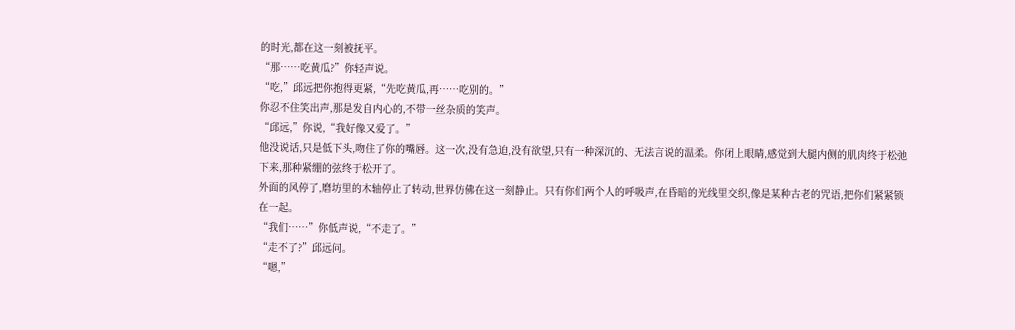的时光,都在这一刻被抚平。
“那……吃黄瓜?”你轻声说。
“吃,”邱远把你抱得更紧,“先吃黄瓜,再……吃别的。”
你忍不住笑出声,那是发自内心的,不带一丝杂质的笑声。
“邱远,”你说,“我好像又爱了。”
他没说话,只是低下头,吻住了你的嘴唇。这一次,没有急迫,没有欲望,只有一种深沉的、无法言说的温柔。你闭上眼睛,感觉到大腿内侧的肌肉终于松弛下来,那种紧绷的弦终于松开了。
外面的风停了,磨坊里的木轴停止了转动,世界仿佛在这一刻静止。只有你们两个人的呼吸声,在昏暗的光线里交织,像是某种古老的咒语,把你们紧紧锁在一起。
“我们……”你低声说,“不走了。”
“走不了?”邱远问。
“嗯,”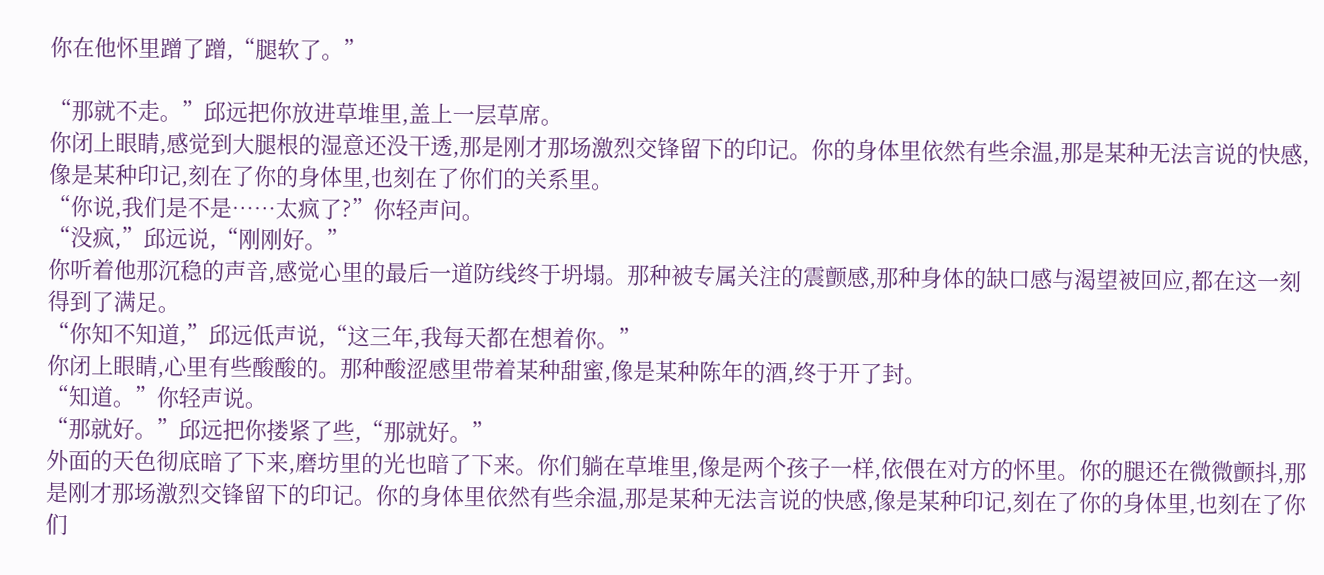你在他怀里蹭了蹭,“腿软了。”

“那就不走。”邱远把你放进草堆里,盖上一层草席。
你闭上眼睛,感觉到大腿根的湿意还没干透,那是刚才那场激烈交锋留下的印记。你的身体里依然有些余温,那是某种无法言说的快感,像是某种印记,刻在了你的身体里,也刻在了你们的关系里。
“你说,我们是不是……太疯了?”你轻声问。
“没疯,”邱远说,“刚刚好。”
你听着他那沉稳的声音,感觉心里的最后一道防线终于坍塌。那种被专属关注的震颤感,那种身体的缺口感与渴望被回应,都在这一刻得到了满足。
“你知不知道,”邱远低声说,“这三年,我每天都在想着你。”
你闭上眼睛,心里有些酸酸的。那种酸涩感里带着某种甜蜜,像是某种陈年的酒,终于开了封。
“知道。”你轻声说。
“那就好。”邱远把你搂紧了些,“那就好。”
外面的天色彻底暗了下来,磨坊里的光也暗了下来。你们躺在草堆里,像是两个孩子一样,依偎在对方的怀里。你的腿还在微微颤抖,那是刚才那场激烈交锋留下的印记。你的身体里依然有些余温,那是某种无法言说的快感,像是某种印记,刻在了你的身体里,也刻在了你们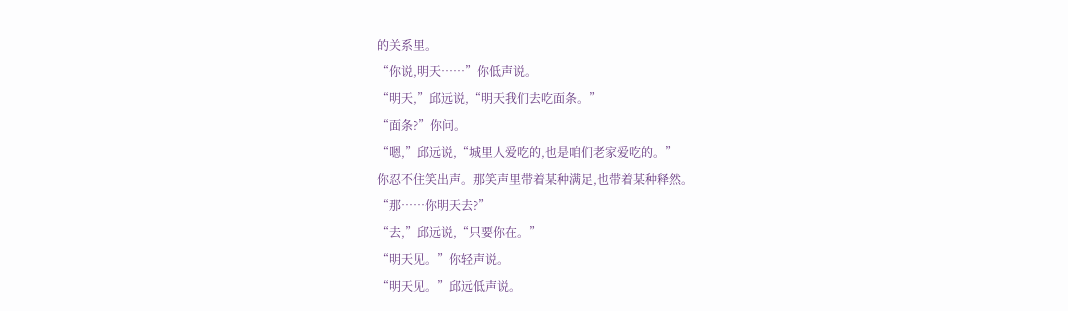的关系里。
“你说,明天……”你低声说。
“明天,”邱远说,“明天我们去吃面条。”
“面条?”你问。
“嗯,”邱远说,“城里人爱吃的,也是咱们老家爱吃的。”
你忍不住笑出声。那笑声里带着某种满足,也带着某种释然。
“那……你明天去?”
“去,”邱远说,“只要你在。”
“明天见。”你轻声说。
“明天见。”邱远低声说。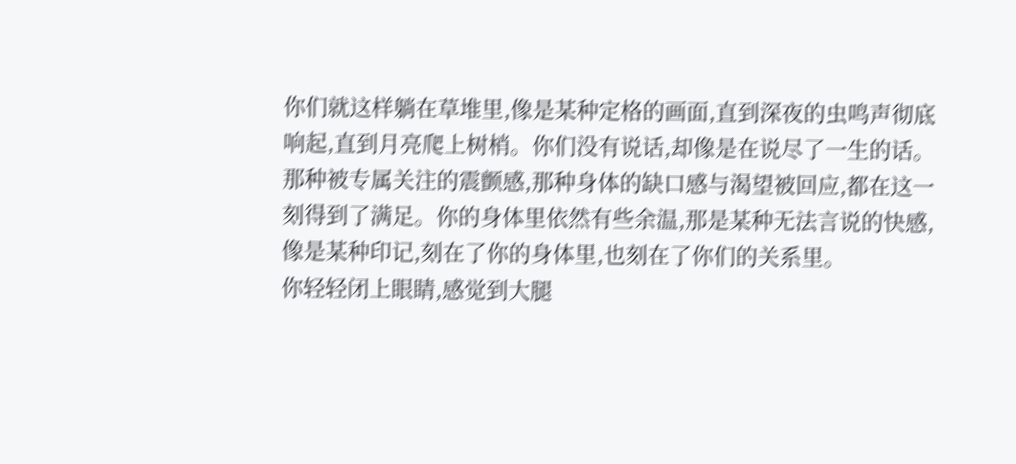你们就这样躺在草堆里,像是某种定格的画面,直到深夜的虫鸣声彻底响起,直到月亮爬上树梢。你们没有说话,却像是在说尽了一生的话。
那种被专属关注的震颤感,那种身体的缺口感与渴望被回应,都在这一刻得到了满足。你的身体里依然有些余温,那是某种无法言说的快感,像是某种印记,刻在了你的身体里,也刻在了你们的关系里。
你轻轻闭上眼睛,感觉到大腿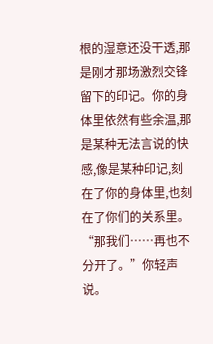根的湿意还没干透,那是刚才那场激烈交锋留下的印记。你的身体里依然有些余温,那是某种无法言说的快感,像是某种印记,刻在了你的身体里,也刻在了你们的关系里。
“那我们……再也不分开了。”你轻声说。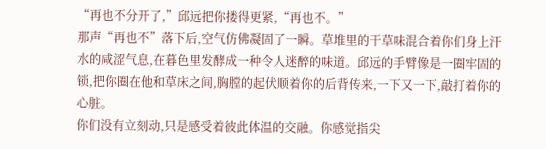“再也不分开了,”邱远把你搂得更紧,“再也不。”
那声“再也不”落下后,空气仿佛凝固了一瞬。草堆里的干草味混合着你们身上汗水的咸涩气息,在暮色里发酵成一种令人迷醉的味道。邱远的手臂像是一圈牢固的锁,把你圈在他和草床之间,胸膛的起伏顺着你的后背传来,一下又一下,敲打着你的心脏。
你们没有立刻动,只是感受着彼此体温的交融。你感觉指尖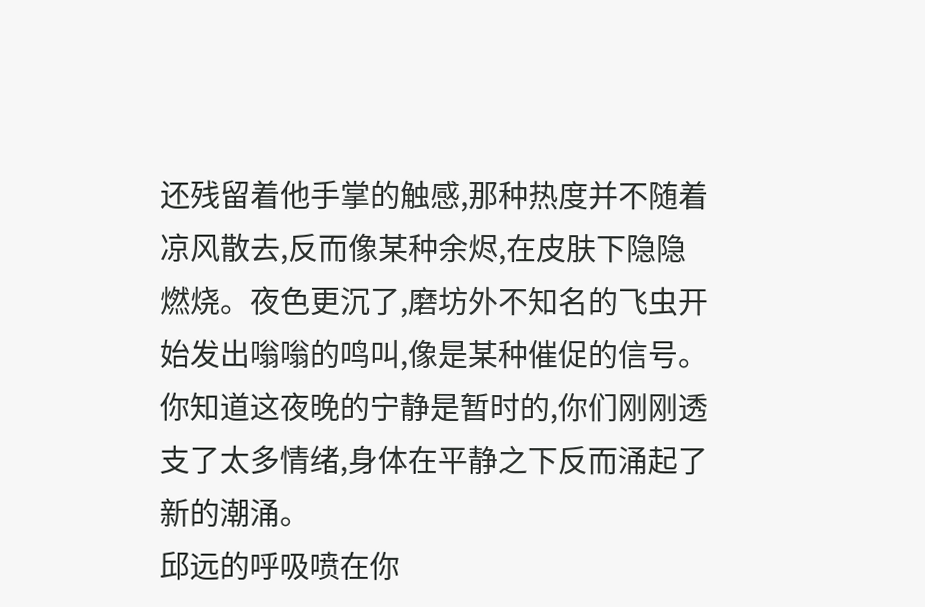还残留着他手掌的触感,那种热度并不随着凉风散去,反而像某种余烬,在皮肤下隐隐燃烧。夜色更沉了,磨坊外不知名的飞虫开始发出嗡嗡的鸣叫,像是某种催促的信号。你知道这夜晚的宁静是暂时的,你们刚刚透支了太多情绪,身体在平静之下反而涌起了新的潮涌。
邱远的呼吸喷在你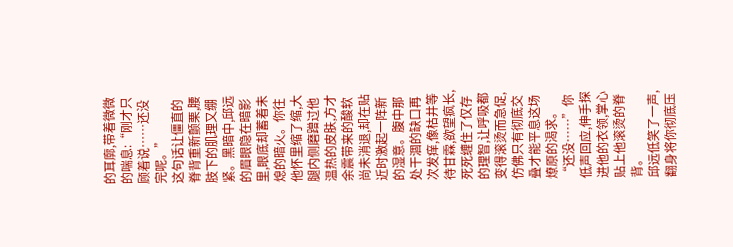的耳廓,带着微微的喘息:“刚才只顾着说……还没完呢。”
这句话让僵直的脊背重新颤栗,腰肢下的肌理又绷紧。黑暗中,邱远的眉眼隐在暗影里,眼底却蓄着未熄的暗火。你往他怀里缩了缩,大腿内侧磨蹭过他温热的皮肤,方才余震带来的酸软尚未消退,却在贴近时激起一阵新的湿意。腹中那处干涸的缺口再次发痒,像枯井等待甘霖,欲望疯长,死死缠住了仅存的理智,让呼吸都变得滚烫而急促,仿佛只有彻底交叠才能平息这场燎原的渴求。
“还没……”你低声回应,伸手探进他的衣领,掌心贴上他滚烫的脊背。
邱远低笑了一声,翻身将你彻底压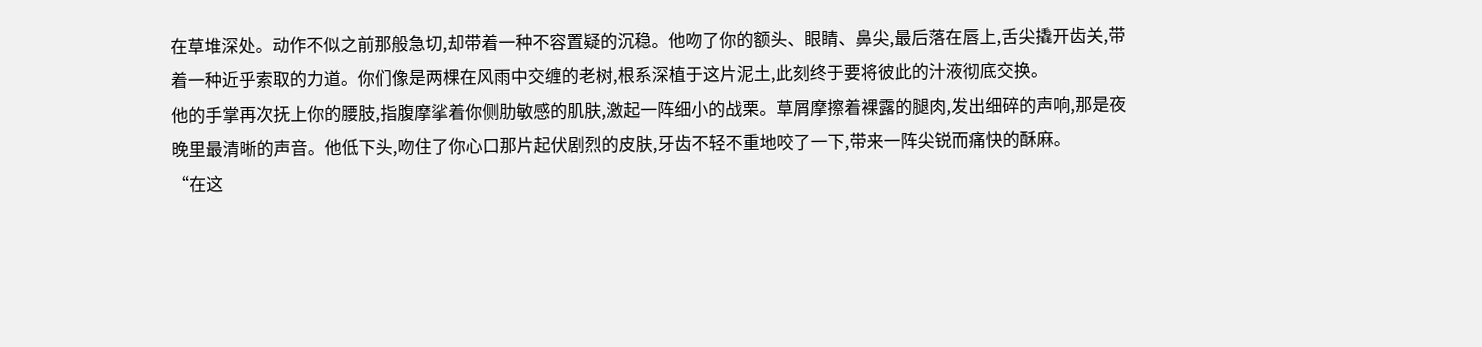在草堆深处。动作不似之前那般急切,却带着一种不容置疑的沉稳。他吻了你的额头、眼睛、鼻尖,最后落在唇上,舌尖撬开齿关,带着一种近乎索取的力道。你们像是两棵在风雨中交缠的老树,根系深植于这片泥土,此刻终于要将彼此的汁液彻底交换。
他的手掌再次抚上你的腰肢,指腹摩挲着你侧肋敏感的肌肤,激起一阵细小的战栗。草屑摩擦着裸露的腿肉,发出细碎的声响,那是夜晚里最清晰的声音。他低下头,吻住了你心口那片起伏剧烈的皮肤,牙齿不轻不重地咬了一下,带来一阵尖锐而痛快的酥麻。
“在这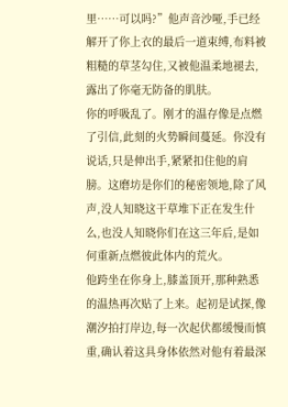里……可以吗?”他声音沙哑,手已经解开了你上衣的最后一道束缚,布料被粗糙的草茎勾住,又被他温柔地褪去,露出了你毫无防备的肌肤。
你的呼吸乱了。刚才的温存像是点燃了引信,此刻的火势瞬间蔓延。你没有说话,只是伸出手,紧紧扣住他的肩膀。这磨坊是你们的秘密领地,除了风声,没人知晓这干草堆下正在发生什么,也没人知晓你们在这三年后,是如何重新点燃彼此体内的荒火。
他跨坐在你身上,膝盖顶开,那种熟悉的温热再次贴了上来。起初是试探,像潮汐拍打岸边,每一次起伏都缓慢而慎重,确认着这具身体依然对他有着最深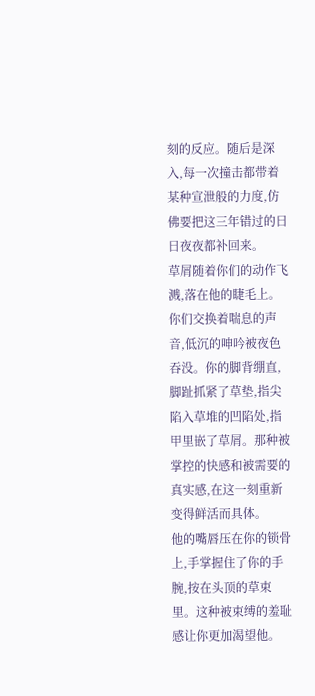刻的反应。随后是深入,每一次撞击都带着某种宣泄般的力度,仿佛要把这三年错过的日日夜夜都补回来。
草屑随着你们的动作飞溅,落在他的睫毛上。你们交换着喘息的声音,低沉的呻吟被夜色吞没。你的脚背绷直,脚趾抓紧了草垫,指尖陷入草堆的凹陷处,指甲里嵌了草屑。那种被掌控的快感和被需要的真实感,在这一刻重新变得鲜活而具体。
他的嘴唇压在你的锁骨上,手掌握住了你的手腕,按在头顶的草束里。这种被束缚的羞耻感让你更加渴望他。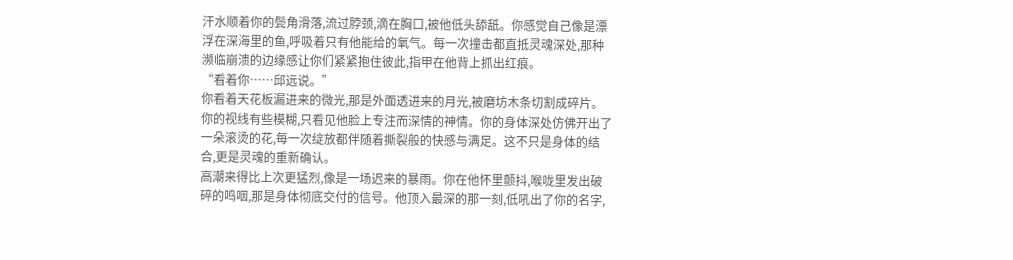汗水顺着你的鬓角滑落,流过脖颈,滴在胸口,被他低头舔舐。你感觉自己像是漂浮在深海里的鱼,呼吸着只有他能给的氧气。每一次撞击都直抵灵魂深处,那种濒临崩溃的边缘感让你们紧紧抱住彼此,指甲在他背上抓出红痕。
“看着你……邱远说。”
你看着天花板漏进来的微光,那是外面透进来的月光,被磨坊木条切割成碎片。你的视线有些模糊,只看见他脸上专注而深情的神情。你的身体深处仿佛开出了一朵滚烫的花,每一次绽放都伴随着撕裂般的快感与满足。这不只是身体的结合,更是灵魂的重新确认。
高潮来得比上次更猛烈,像是一场迟来的暴雨。你在他怀里颤抖,喉咙里发出破碎的鸣咽,那是身体彻底交付的信号。他顶入最深的那一刻,低吼出了你的名字,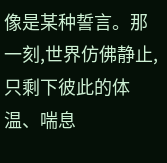像是某种誓言。那一刻,世界仿佛静止,只剩下彼此的体温、喘息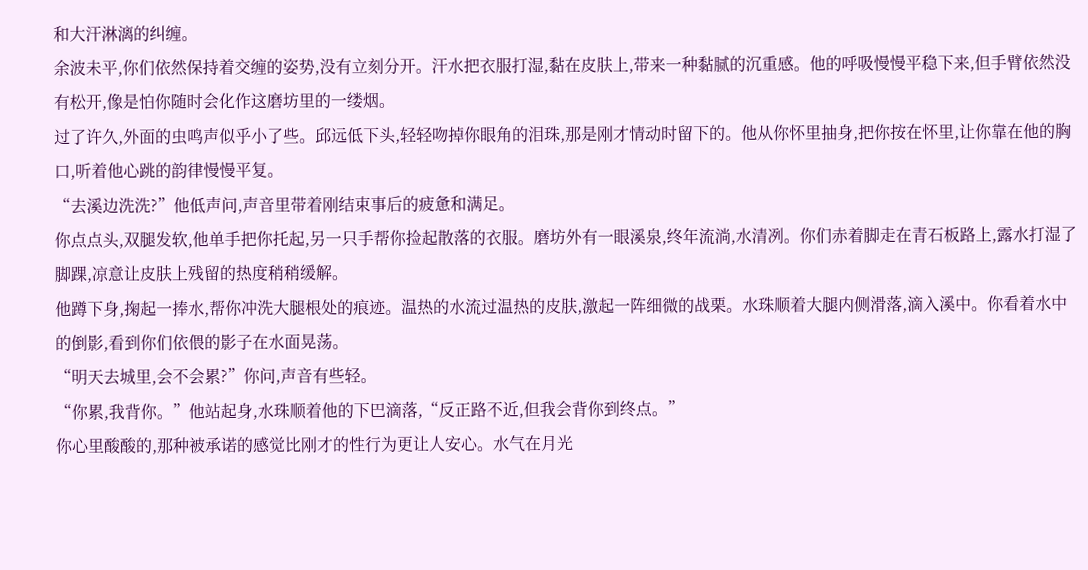和大汗淋漓的纠缠。
余波未平,你们依然保持着交缠的姿势,没有立刻分开。汗水把衣服打湿,黏在皮肤上,带来一种黏腻的沉重感。他的呼吸慢慢平稳下来,但手臂依然没有松开,像是怕你随时会化作这磨坊里的一缕烟。
过了许久,外面的虫鸣声似乎小了些。邱远低下头,轻轻吻掉你眼角的泪珠,那是刚才情动时留下的。他从你怀里抽身,把你按在怀里,让你靠在他的胸口,听着他心跳的韵律慢慢平复。
“去溪边洗洗?”他低声问,声音里带着刚结束事后的疲惫和满足。
你点点头,双腿发软,他单手把你托起,另一只手帮你捡起散落的衣服。磨坊外有一眼溪泉,终年流淌,水清冽。你们赤着脚走在青石板路上,露水打湿了脚踝,凉意让皮肤上残留的热度稍稍缓解。
他蹲下身,掬起一捧水,帮你冲洗大腿根处的痕迹。温热的水流过温热的皮肤,激起一阵细微的战栗。水珠顺着大腿内侧滑落,滴入溪中。你看着水中的倒影,看到你们依偎的影子在水面晃荡。
“明天去城里,会不会累?”你问,声音有些轻。
“你累,我背你。”他站起身,水珠顺着他的下巴滴落,“反正路不近,但我会背你到终点。”
你心里酸酸的,那种被承诺的感觉比刚才的性行为更让人安心。水气在月光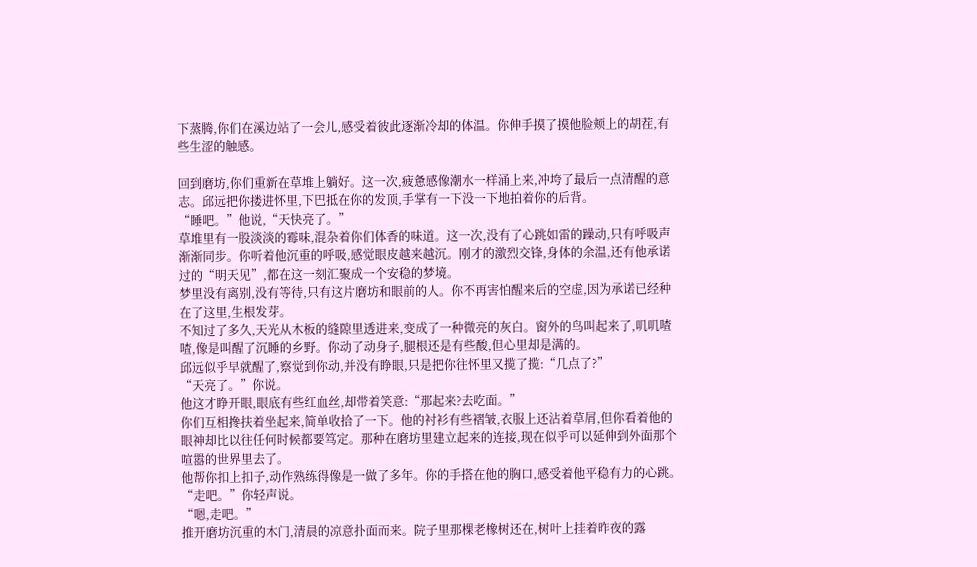下蒸腾,你们在溪边站了一会儿,感受着彼此逐渐冷却的体温。你伸手摸了摸他脸颊上的胡茬,有些生涩的触感。

回到磨坊,你们重新在草堆上躺好。这一次,疲惫感像潮水一样涌上来,冲垮了最后一点清醒的意志。邱远把你搂进怀里,下巴抵在你的发顶,手掌有一下没一下地拍着你的后背。
“睡吧。”他说,“天快亮了。”
草堆里有一股淡淡的霉味,混杂着你们体香的味道。这一次,没有了心跳如雷的躁动,只有呼吸声渐渐同步。你听着他沉重的呼吸,感觉眼皮越来越沉。刚才的激烈交锋,身体的余温,还有他承诺过的“明天见”,都在这一刻汇聚成一个安稳的梦境。
梦里没有离别,没有等待,只有这片磨坊和眼前的人。你不再害怕醒来后的空虚,因为承诺已经种在了这里,生根发芽。
不知过了多久,天光从木板的缝隙里透进来,变成了一种微亮的灰白。窗外的鸟叫起来了,叽叽喳喳,像是叫醒了沉睡的乡野。你动了动身子,腿根还是有些酸,但心里却是满的。
邱远似乎早就醒了,察觉到你动,并没有睁眼,只是把你往怀里又揽了揽:“几点了?”
“天亮了。”你说。
他这才睁开眼,眼底有些红血丝,却带着笑意:“那起来?去吃面。”
你们互相搀扶着坐起来,简单收拾了一下。他的衬衫有些褶皱,衣服上还沾着草屑,但你看着他的眼神却比以往任何时候都要笃定。那种在磨坊里建立起来的连接,现在似乎可以延伸到外面那个喧嚣的世界里去了。
他帮你扣上扣子,动作熟练得像是一做了多年。你的手搭在他的胸口,感受着他平稳有力的心跳。
“走吧。”你轻声说。
“嗯,走吧。”
推开磨坊沉重的木门,清晨的凉意扑面而来。院子里那棵老橡树还在,树叶上挂着昨夜的露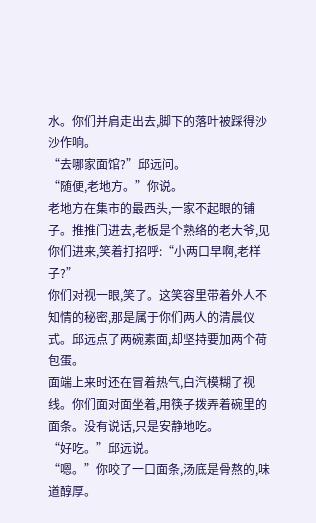水。你们并肩走出去,脚下的落叶被踩得沙沙作响。
“去哪家面馆?”邱远问。
“随便,老地方。”你说。
老地方在集市的最西头,一家不起眼的铺子。推推门进去,老板是个熟络的老大爷,见你们进来,笑着打招呼:“小两口早啊,老样子?”
你们对视一眼,笑了。这笑容里带着外人不知情的秘密,那是属于你们两人的清晨仪式。邱远点了两碗素面,却坚持要加两个荷包蛋。
面端上来时还在冒着热气,白汽模糊了视线。你们面对面坐着,用筷子拨弄着碗里的面条。没有说话,只是安静地吃。
“好吃。”邱远说。
“嗯。”你咬了一口面条,汤底是骨熬的,味道醇厚。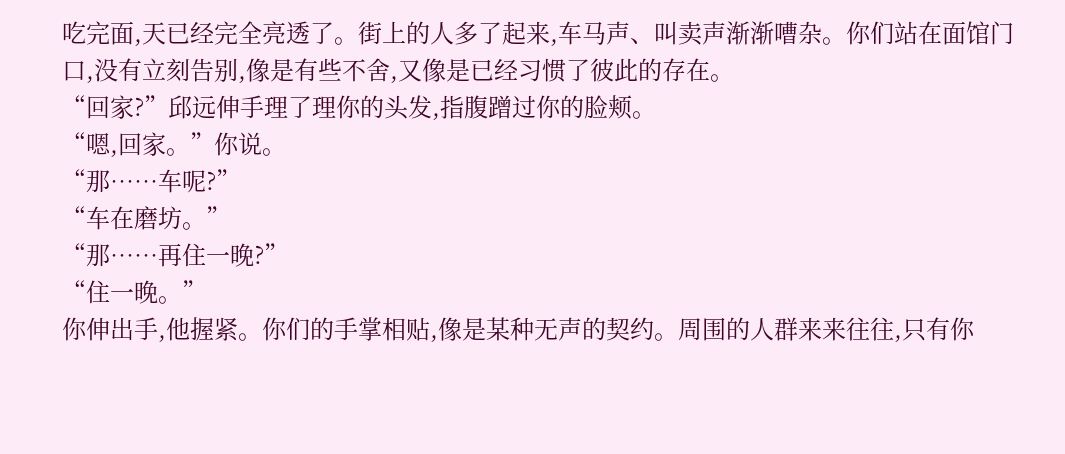吃完面,天已经完全亮透了。街上的人多了起来,车马声、叫卖声渐渐嘈杂。你们站在面馆门口,没有立刻告别,像是有些不舍,又像是已经习惯了彼此的存在。
“回家?”邱远伸手理了理你的头发,指腹蹭过你的脸颊。
“嗯,回家。”你说。
“那……车呢?”
“车在磨坊。”
“那……再住一晚?”
“住一晚。”
你伸出手,他握紧。你们的手掌相贴,像是某种无声的契约。周围的人群来来往往,只有你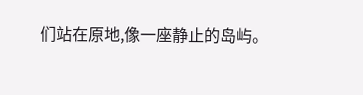们站在原地,像一座静止的岛屿。